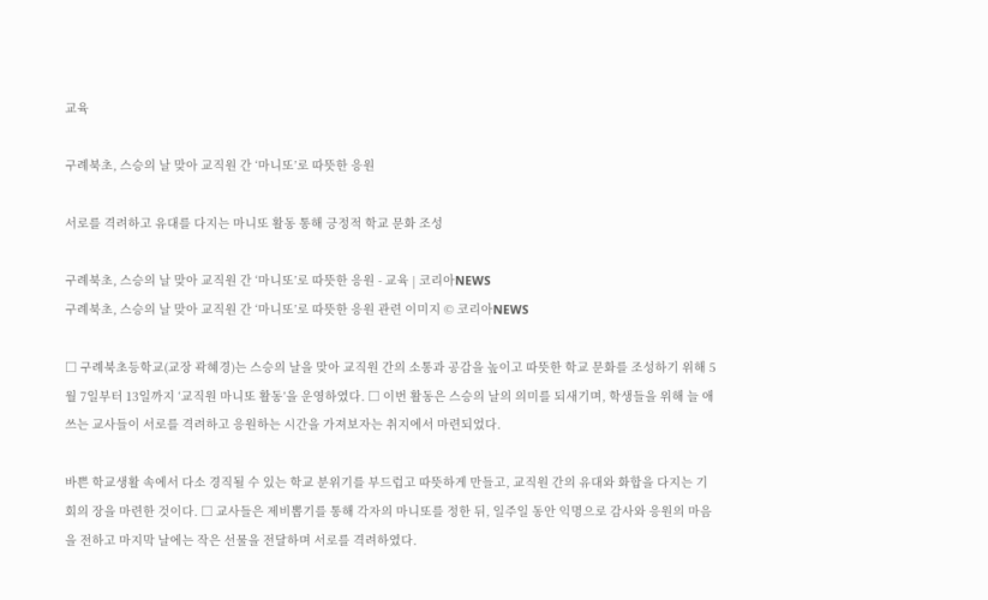교육

구례북초, 스승의 날 맞아 교직원 간 ‘마니또’로 따뜻한 응원

서로를 격려하고 유대를 다지는 마니또 활동 통해 긍정적 학교 문화 조성

구례북초, 스승의 날 맞아 교직원 간 ‘마니또’로 따뜻한 응원 - 교육 | 코리아NEWS
구례북초, 스승의 날 맞아 교직원 간 ‘마니또’로 따뜻한 응원 관련 이미지 © 코리아NEWS

□ 구례북초등학교(교장 곽혜경)는 스승의 날을 맞아 교직원 간의 소통과 공감을 높이고 따뜻한 학교 문화를 조성하기 위해 5월 7일부터 13일까지 ‘교직원 마니또 활동’을 운영하였다. □ 이번 활동은 스승의 날의 의미를 되새기며, 학생들을 위해 늘 애쓰는 교사들이 서로를 격려하고 응원하는 시간을 가져보자는 취지에서 마련되었다.

바쁜 학교생활 속에서 다소 경직될 수 있는 학교 분위기를 부드럽고 따뜻하게 만들고, 교직원 간의 유대와 화합을 다지는 기회의 장을 마련한 것이다. □ 교사들은 제비뽑기를 통해 각자의 마니또를 정한 뒤, 일주일 동안 익명으로 감사와 응원의 마음을 전하고 마지막 날에는 작은 선물을 전달하며 서로를 격려하였다.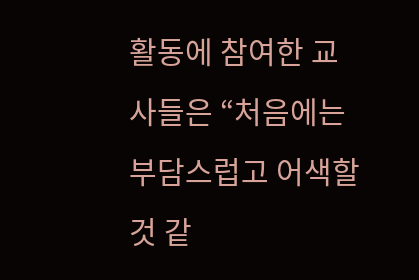활동에 참여한 교사들은 “처음에는 부담스럽고 어색할 것 같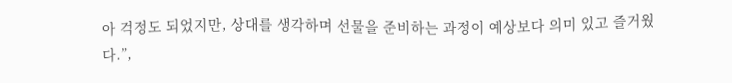아 걱정도 되었지만, 상대를 생각하며 선물을 준비하는 과정이 예상보다 의미 있고 즐거웠다.”,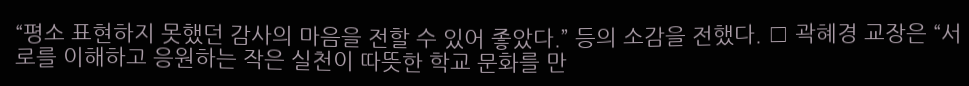“평소 표현하지 못했던 감사의 마음을 전할 수 있어 좋았다.” 등의 소감을 전했다. □ 곽혜경 교장은 “서로를 이해하고 응원하는 작은 실천이 따뜻한 학교 문화를 만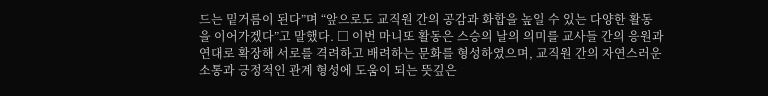드는 밑거름이 된다”며 “앞으로도 교직원 간의 공감과 화합을 높일 수 있는 다양한 활동을 이어가겠다”고 말했다. □ 이번 마니또 활동은 스승의 날의 의미를 교사들 간의 응원과 연대로 확장해 서로를 격려하고 배려하는 문화를 형성하였으며, 교직원 간의 자연스러운 소통과 긍정적인 관계 형성에 도움이 되는 뜻깊은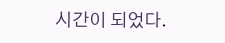시간이 되었다.